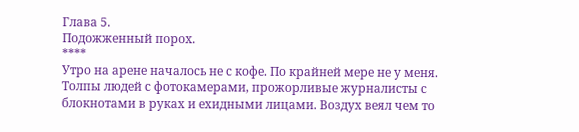Глава 5.
Подожженный порох.
****
Утро на арене началось не с кофе. По крайней мере не у меня. Толпы людей с фотокамерами, прожорливые журналисты с блокнотами в руках и ехидными лицами. Воздух веял чем то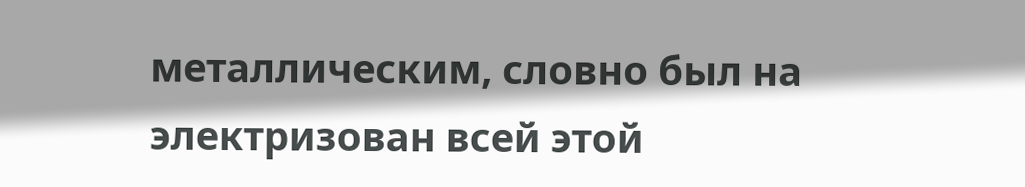металлическим, словно был на электризован всей этой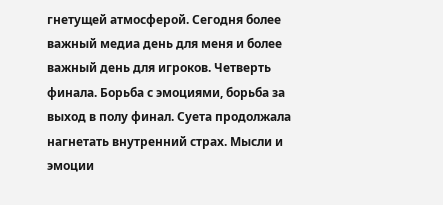гнетущей атмосферой. Сегодня более важный медиа день для меня и более важный день для игроков. Четверть финала. Борьба с эмоциями, борьба за выход в полу финал. Суета продолжала нагнетать внутренний страх. Мысли и эмоции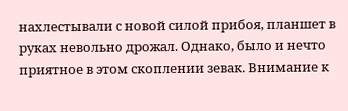нахлестывали с новой силой прибоя, планшет в руках невольно дрожал. Однако, было и нечто приятное в этом скоплении зевак. Внимание к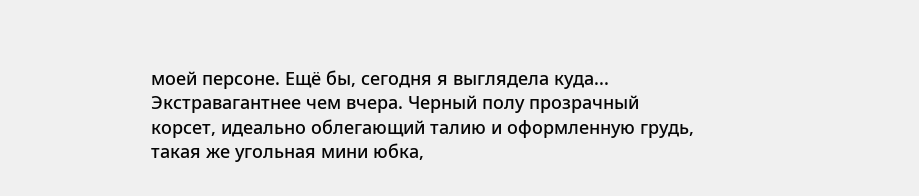моей персоне. Ещё бы, сегодня я выглядела куда... Экстравагантнее чем вчера. Черный полу прозрачный корсет, идеально облегающий талию и оформленную грудь, такая же угольная мини юбка,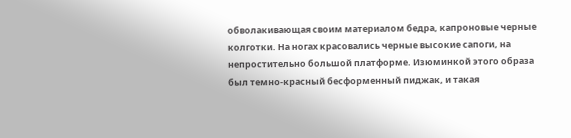обволакивающая своим материалом бедра, капроновые черные колготки. На ногах красовались черные высокие сапоги, на непростительно большой платформе. Изюминкой этого образа был темно-красный бесформенный пиджак, и такая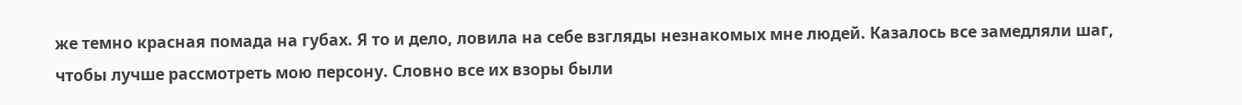же темно красная помада на губах. Я то и дело, ловила на себе взгляды незнакомых мне людей. Казалось все замедляли шаг, чтобы лучше рассмотреть мою персону. Словно все их взоры были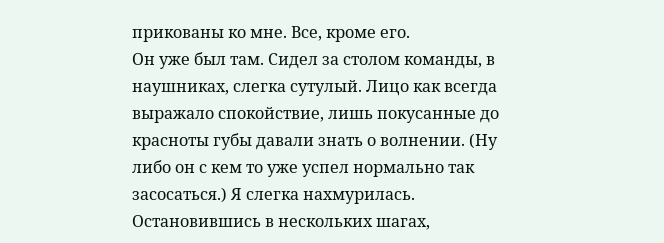прикованы ко мне. Все, кроме его.
Он уже был там. Сидел за столом команды, в наушниках, слегка сутулый. Лицо как всегда выражало спокойствие, лишь покусанные до красноты губы давали знать о волнении. (Ну либо он с кем то уже успел нормально так засосаться.) Я слегка нахмурилась. Остановившись в нескольких шагах,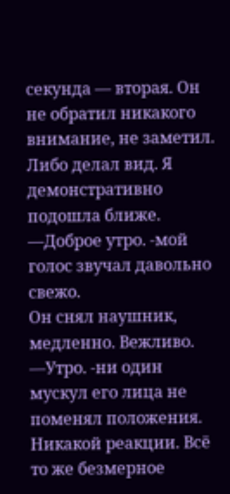секунда — вторая. Он не обратил никакого внимание, не заметил. Либо делал вид. Я демонстративно подошла ближе.
—Доброе утро. -мой голос звучал давольно свежо.
Он снял наушник, медленно. Вежливо.
—Утро. -ни один мускул его лица не поменял положения. Никакой реакции. Всё то же безмерное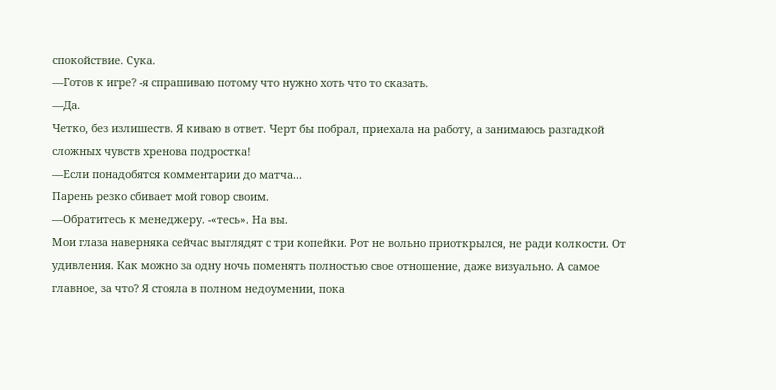спокойствие. Сука.
—Готов к игре? -я спрашиваю потому что нужно хоть что то сказать.
—Да.
Четко, без излишеств. Я киваю в ответ. Черт бы побрал, приехала на работу, а занимаюсь разгадкой сложных чувств хренова подростка!
—Если понадобятся комментарии до матча...
Парень резко сбивает мой говор своим.
—Обратитесь к менеджеру. -«тесь». На вы.
Мои глаза наверняка сейчас выглядят с три копейки. Рот не вольно приоткрылся, не ради колкости. От удивления. Как можно за одну ночь поменять полностью свое отношение, даже визуально. А самое главное, за что? Я стояла в полном недоумении, пока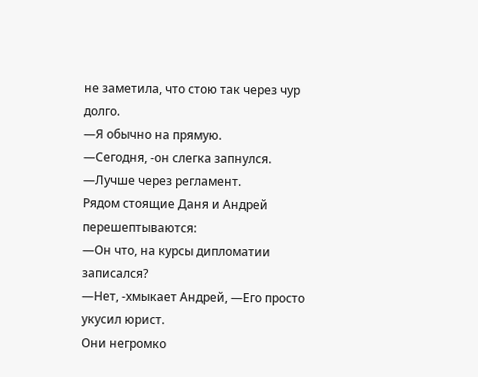не заметила, что стою так через чур долго.
—Я обычно на прямую.
—Сегодня, -он слегка запнулся. —Лучше через регламент.
Рядом стоящие Даня и Андрей перешептываются:
—Он что, на курсы дипломатии записался?
—Нет, -хмыкает Андрей, —Его просто укусил юрист.
Они негромко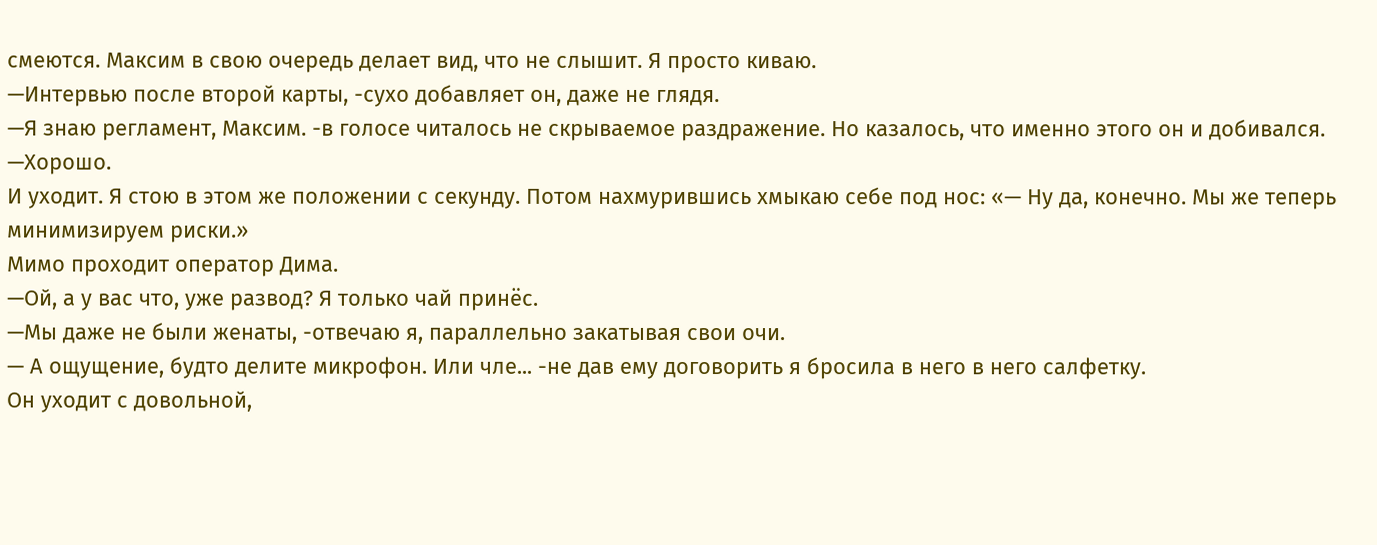смеются. Максим в свою очередь делает вид, что не слышит. Я просто киваю.
—Интервью после второй карты, -сухо добавляет он, даже не глядя.
—Я знаю регламент, Максим. -в голосе читалось не скрываемое раздражение. Но казалось, что именно этого он и добивался.
—Хорошо.
И уходит. Я стою в этом же положении с секунду. Потом нахмурившись хмыкаю себе под нос: «— Ну да, конечно. Мы же теперь минимизируем риски.»
Мимо проходит оператор Дима.
—Ой, а у вас что, уже развод? Я только чай принёс.
—Мы даже не были женаты, -отвечаю я, параллельно закатывая свои очи.
— А ощущение, будто делите микрофон. Или чле... -не дав ему договорить я бросила в него в него салфетку.
Он уходит с довольной,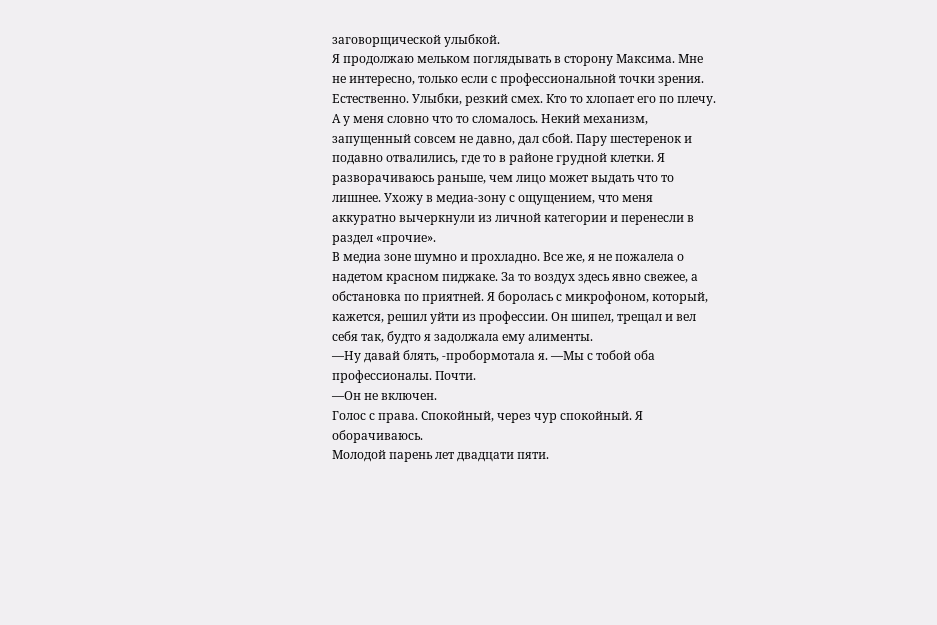заговорщической улыбкой.
Я продолжаю мельком поглядывать в сторону Максима. Мне не интересно, только если с профессиональной точки зрения. Естественно. Улыбки, резкий смех. Кто то хлопает его по плечу. А у меня словно что то сломалось. Некий механизм, запущенный совсем не давно, дал сбой. Пару шестеренок и подавно отвалились, где то в районе грудной клетки. Я разворачиваюсь раньше, чем лицо может выдать что то лишнее. Ухожу в медиа-зону с ощущением, что меня аккуратно вычеркнули из личной категории и перенесли в раздел «прочие».
В медиа зоне шумно и прохладно. Все же, я не пожалела о надетом красном пиджаке. За то воздух здесь явно свежее, а обстановка по приятней. Я боролась с микрофоном, который, кажется, решил уйти из профессии. Он шипел, трещал и вел себя так, будто я задолжала ему алименты.
—Ну давай блять, -пробормотала я. —Мы с тобой оба профессионалы. Почти.
—Он не включен.
Голос с права. Спокойный, через чур спокойный. Я оборачиваюсь.
Молодой парень лет двадцати пяти.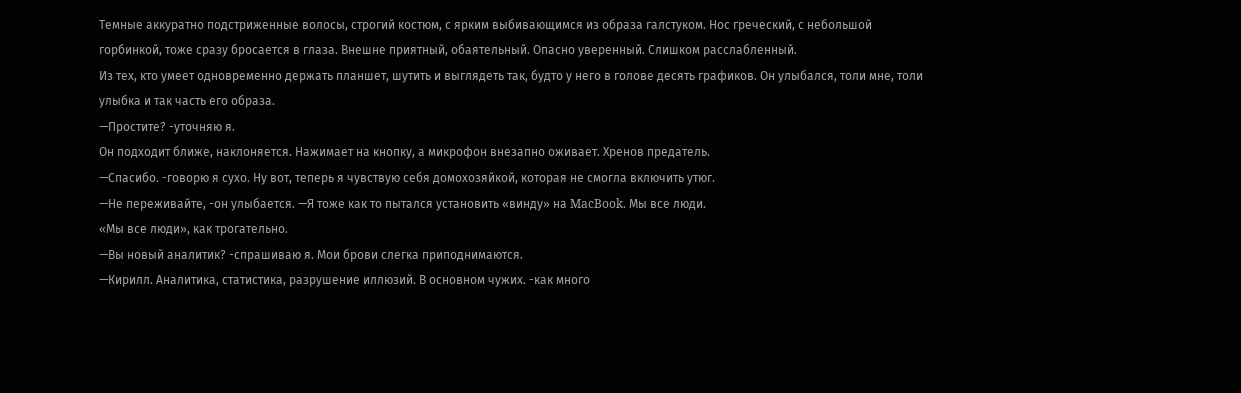Темные аккуратно подстриженные волосы, строгий костюм, с ярким выбивающимся из образа галстуком. Нос греческий, с небольшой горбинкой, тоже сразу бросается в глаза. Внешне приятный, обаятельный. Опасно уверенный. Слишком расслабленный.
Из тех, кто умеет одновременно держать планшет, шутить и выглядеть так, будто у него в голове десять графиков. Он улыбался, толи мне, толи улыбка и так часть его образа.
—Простите? -уточняю я.
Он подходит ближе, наклоняется. Нажимает на кнопку, а микрофон внезапно оживает. Хренов предатель.
—Спасибо. -говорю я сухо. Ну вот, теперь я чувствую себя домохозяйкой, которая не смогла включить утюг.
—Не переживайте, -он улыбается. —Я тоже как то пытался установить «винду» на MacBook. Мы все люди.
«Мы все люди», как трогательно.
—Вы новый аналитик? -спрашиваю я. Мои брови слегка приподнимаются.
—Кирилл. Аналитика, статистика, разрушение иллюзий. В основном чужих. -как много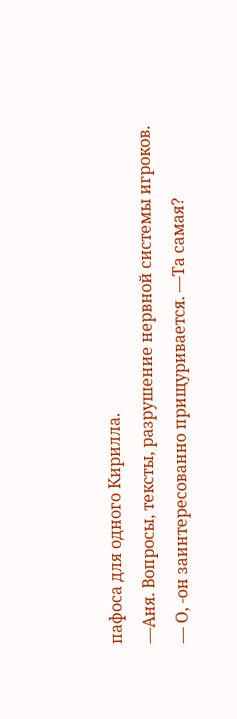пафоса для одного Кирилла.
—Аня. Вопросы, тексты, разрушение нервной системы игроков.
— О, -он заинтересованно прищуривается. —Та самая?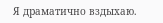Я драматично вздыхаю.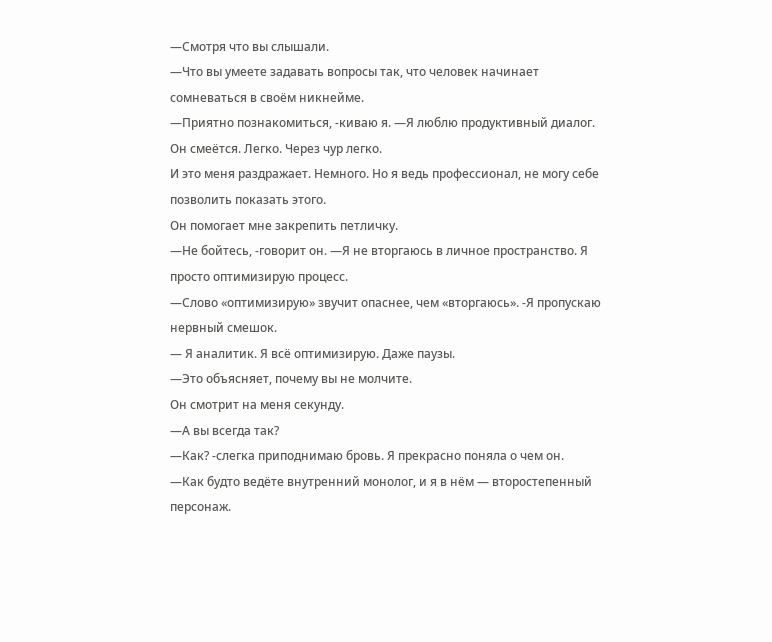—Смотря что вы слышали.
—Что вы умеете задавать вопросы так, что человек начинает сомневаться в своём никнейме.
—Приятно познакомиться, -киваю я. —Я люблю продуктивный диалог.
Он смеётся. Легко. Через чур легко.
И это меня раздражает. Немного. Но я ведь профессионал, не могу себе позволить показать этого.
Он помогает мне закрепить петличку.
—Не бойтесь, -говорит он. —Я не вторгаюсь в личное пространство. Я просто оптимизирую процесс.
—Слово «оптимизирую» звучит опаснее, чем «вторгаюсь». -Я пропускаю нервный смешок.
— Я аналитик. Я всё оптимизирую. Даже паузы.
—Это объясняет, почему вы не молчите.
Он смотрит на меня секунду.
—А вы всегда так?
—Как? -слегка приподнимаю бровь. Я прекрасно поняла о чем он.
—Как будто ведёте внутренний монолог, и я в нём — второстепенный персонаж.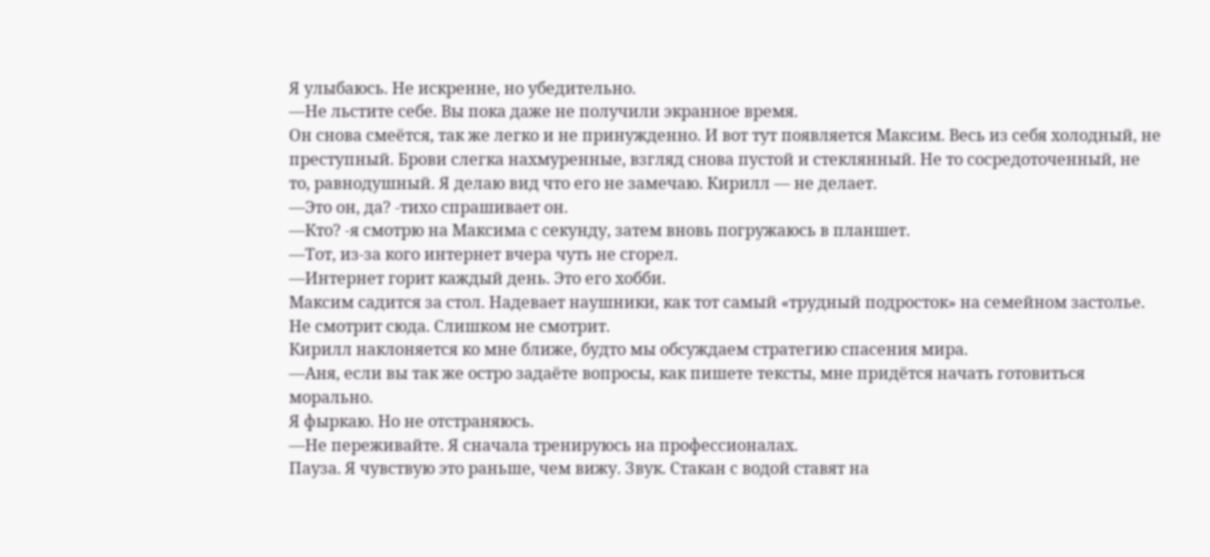Я улыбаюсь. Не искренне, но убедительно.
—Не льстите себе. Вы пока даже не получили экранное время.
Он снова смеётся, так же легко и не принужденно. И вот тут появляется Максим. Весь из себя холодный, не преступный. Брови слегка нахмуренные, взгляд снова пустой и стеклянный. Не то сосредоточенный, не то, равнодушный. Я делаю вид что его не замечаю. Кирилл — не делает.
—Это он, да? -тихо спрашивает он.
—Кто? -я смотрю на Максима с секунду, затем вновь погружаюсь в планшет.
—Тот, из-за кого интернет вчера чуть не сгорел.
—Интернет горит каждый день. Это его хобби.
Максим садится за стол. Надевает наушники, как тот самый «трудный подросток» на семейном застолье.
Не смотрит сюда. Слишком не смотрит.
Кирилл наклоняется ко мне ближе, будто мы обсуждаем стратегию спасения мира.
—Аня, если вы так же остро задаёте вопросы, как пишете тексты, мне придётся начать готовиться морально.
Я фыркаю. Но не отстраняюсь.
—Не переживайте. Я сначала тренируюсь на профессионалах.
Пауза. Я чувствую это раньше, чем вижу. Звук. Стакан с водой ставят на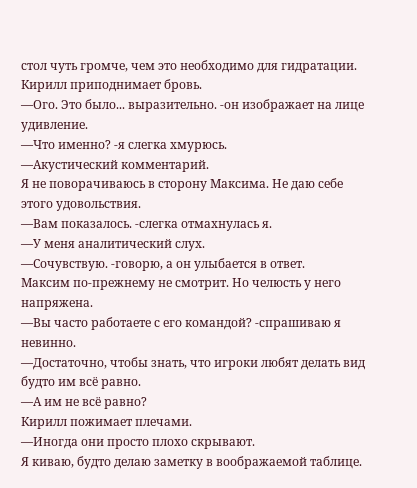стол чуть громче, чем это необходимо для гидратации.
Кирилл приподнимает бровь.
—Ого. Это было... выразительно. -он изображает на лице удивление.
—Что именно? -я слегка хмурюсь.
—Акустический комментарий.
Я не поворачиваюсь в сторону Максима. Не даю себе этого удовольствия.
—Вам показалось. -слегка отмахнулась я.
—У меня аналитический слух.
—Сочувствую. -говорю, а он улыбается в ответ.
Максим по-прежнему не смотрит. Но челюсть у него напряжена.
—Вы часто работаете с его командой? -спрашиваю я невинно.
—Достаточно, чтобы знать, что игроки любят делать вид будто им всё равно.
—А им не всё равно?
Кирилл пожимает плечами.
—Иногда они просто плохо скрывают.
Я киваю, будто делаю заметку в воображаемой таблице.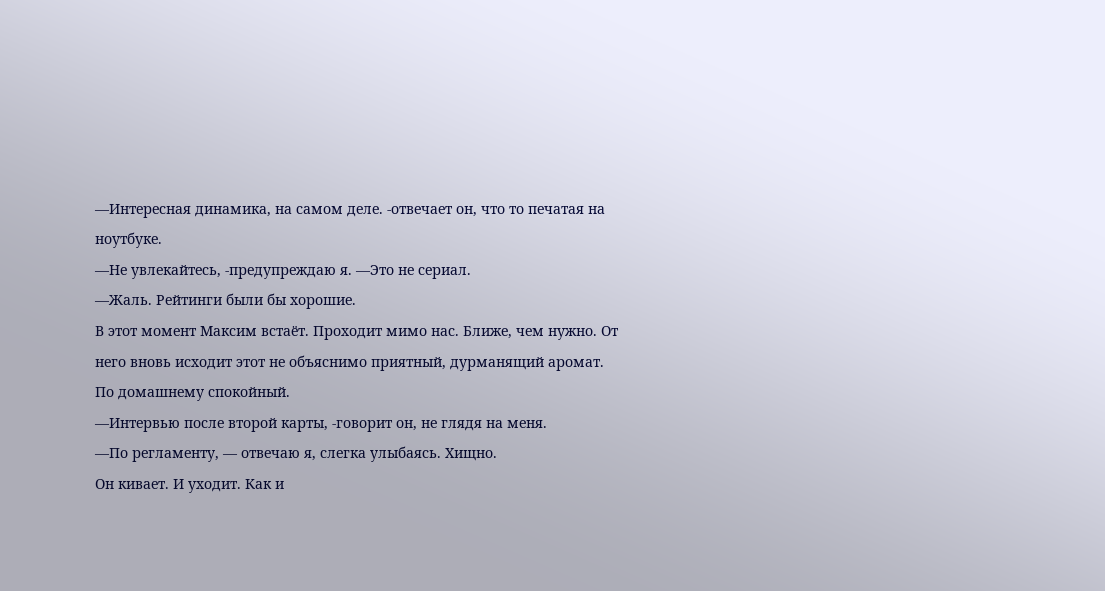—Интересная динамика, на самом деле. -отвечает он, что то печатая на ноутбуке.
—Не увлекайтесь, -предупреждаю я. —Это не сериал.
—Жаль. Рейтинги были бы хорошие.
В этот момент Максим встаёт. Проходит мимо нас. Ближе, чем нужно. От него вновь исходит этот не объяснимо приятный, дурманящий аромат. По домашнему спокойный.
—Интервью после второй карты, -говорит он, не глядя на меня.
—По регламенту, — отвечаю я, слегка улыбаясь. Хищно.
Он кивает. И уходит. Как и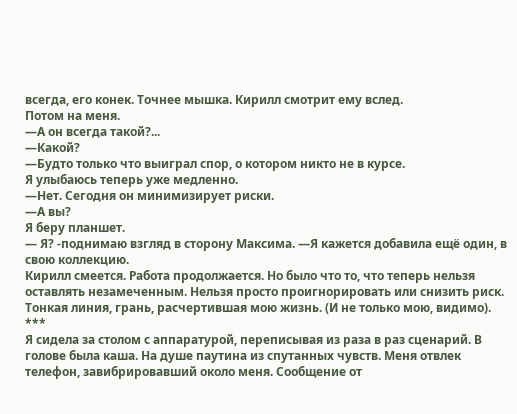всегда, его конек. Точнее мышка. Кирилл смотрит ему вслед.
Потом на меня.
—А он всегда такой?...
—Какой?
—Будто только что выиграл спор, о котором никто не в курсе.
Я улыбаюсь теперь уже медленно.
—Нет. Сегодня он минимизирует риски.
—А вы?
Я беру планшет.
— Я? -поднимаю взгляд в сторону Максима. —Я кажется добавила ещё один, в свою коллекцию.
Кирилл смеется. Работа продолжается. Но было что то, что теперь нельзя оставлять незамеченным. Нельзя просто проигнорировать или снизить риск. Тонкая линия, грань, расчертившая мою жизнь. (И не только мою, видимо).
***
Я сидела за столом с аппаратурой, переписывая из раза в раз сценарий. В голове была каша. На душе паутина из спутанных чувств. Меня отвлек телефон, завибрировавший около меня. Сообщение от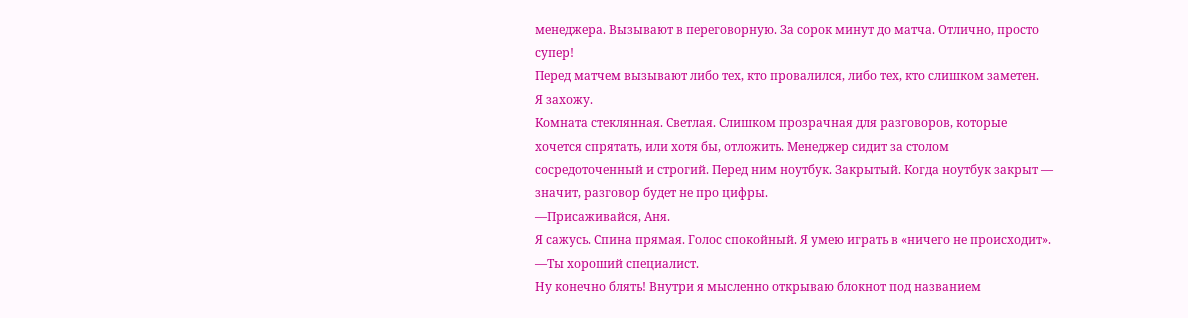менеджера. Вызывают в переговорную. За сорок минут до матча. Отлично, просто супер!
Перед матчем вызывают либо тех, кто провалился, либо тех, кто слишком заметен.
Я захожу.
Комната стеклянная. Светлая. Слишком прозрачная для разговоров, которые хочется спрятать, или хотя бы, отложить. Менеджер сидит за столом сосредоточенный и строгий. Перед ним ноутбук. Закрытый. Когда ноутбук закрыт — значит, разговор будет не про цифры.
—Присаживайся, Аня.
Я сажусь. Спина прямая. Голос спокойный. Я умею играть в «ничего не происходит».
—Ты хороший специалист.
Ну конечно блять! Внутри я мысленно открываю блокнот под названием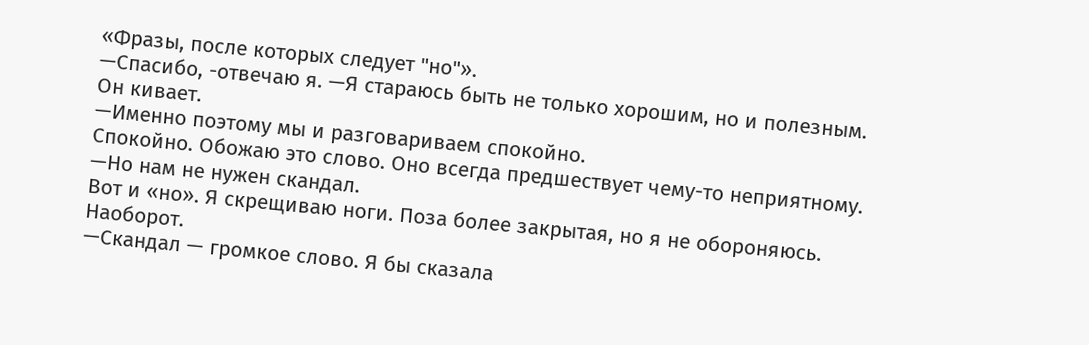«Фразы, после которых следует "но"».
—Спасибо, -отвечаю я. —Я стараюсь быть не только хорошим, но и полезным.
Он кивает.
—Именно поэтому мы и разговариваем спокойно.
Спокойно. Обожаю это слово. Оно всегда предшествует чему-то неприятному.
—Но нам не нужен скандал.
Вот и «но». Я скрещиваю ноги. Поза более закрытая, но я не обороняюсь. Наоборот.
—Скандал — громкое слово. Я бы сказала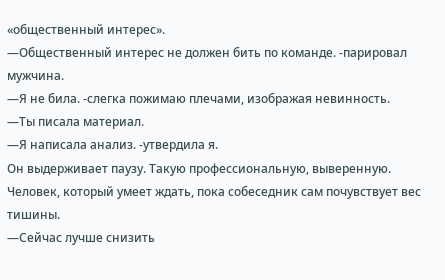«общественный интерес».
—Общественный интерес не должен бить по команде. -парировал мужчина.
—Я не била. -слегка пожимаю плечами, изображая невинность.
—Ты писала материал.
—Я написала анализ. -утвердила я.
Он выдерживает паузу. Такую профессиональную, выверенную. Человек, который умеет ждать, пока собеседник сам почувствует вес тишины.
—Сейчас лучше снизить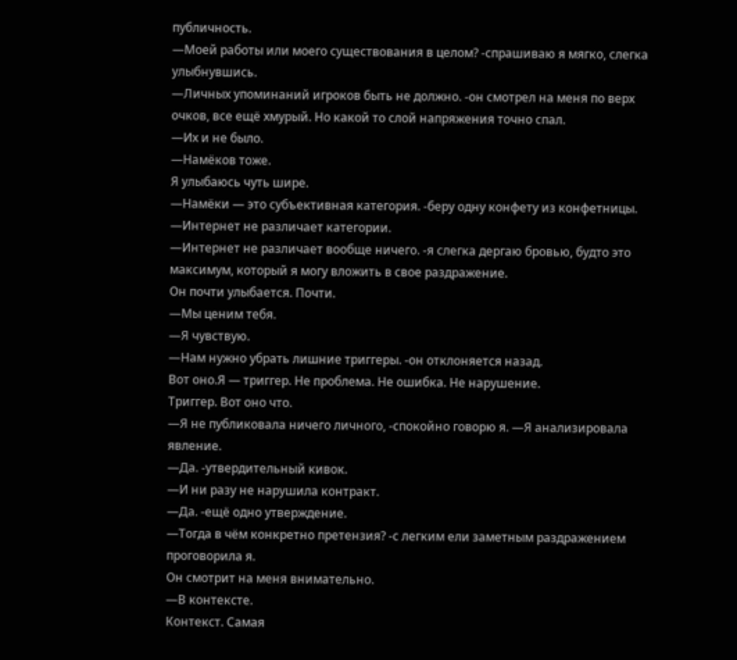публичность.
—Моей работы или моего существования в целом? -спрашиваю я мягко, слегка улыбнувшись.
—Личных упоминаний игроков быть не должно. -он смотрел на меня по верх очков, все ещё хмурый. Но какой то слой напряжения точно спал.
—Их и не было.
—Намёков тоже.
Я улыбаюсь чуть шире.
—Намёки — это субъективная категория. -беру одну конфету из конфетницы.
—Интернет не различает категории.
—Интернет не различает вообще ничего. -я слегка дергаю бровью, будто это максимум, который я могу вложить в свое раздражение.
Он почти улыбается. Почти.
—Мы ценим тебя.
—Я чувствую.
—Нам нужно убрать лишние триггеры. -он отклоняется назад.
Вот оно.Я — триггер. Не проблема. Не ошибка. Не нарушение.
Триггер. Вот оно что.
—Я не публиковала ничего личного, -спокойно говорю я. —Я анализировала явление.
—Да. -утвердительный кивок.
—И ни разу не нарушила контракт.
—Да. -ещё одно утверждение.
—Тогда в чём конкретно претензия? -с легким ели заметным раздражением проговорила я.
Он смотрит на меня внимательно.
—В контексте.
Контекст. Самая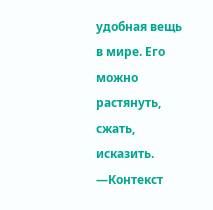удобная вещь в мире. Его можно растянуть, сжать, исказить.
—Контекст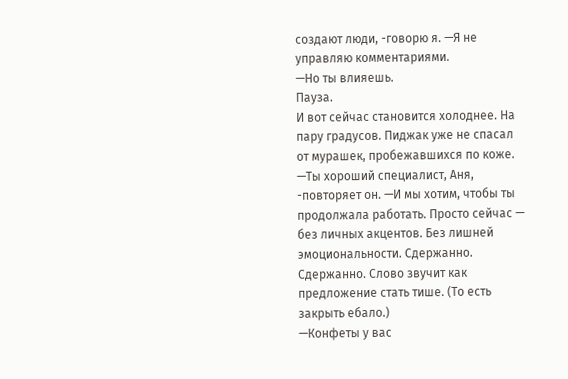создают люди, -говорю я. —Я не управляю комментариями.
—Но ты влияешь.
Пауза.
И вот сейчас становится холоднее. На пару градусов. Пиджак уже не спасал от мурашек, пробежавшихся по коже.
—Ты хороший специалист, Аня, -повторяет он. —И мы хотим, чтобы ты продолжала работать. Просто сейчас — без личных акцентов. Без лишней эмоциональности. Сдержанно.
Сдержанно. Слово звучит как предложение стать тише. (То есть закрыть ебало.)
—Конфеты у вас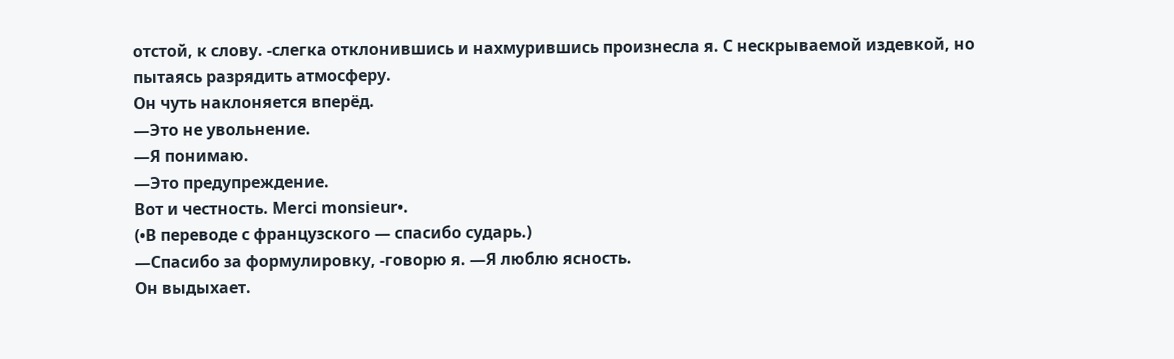отстой, к слову. -слегка отклонившись и нахмурившись произнесла я. С нескрываемой издевкой, но пытаясь разрядить атмосферу.
Он чуть наклоняется вперёд.
—Это не увольнение.
—Я понимаю.
—Это предупреждение.
Вот и честность. Merci monsieur•.
(•В переводе с французского — спасибо сударь.)
—Спасибо за формулировку, -говорю я. —Я люблю ясность.
Он выдыхает.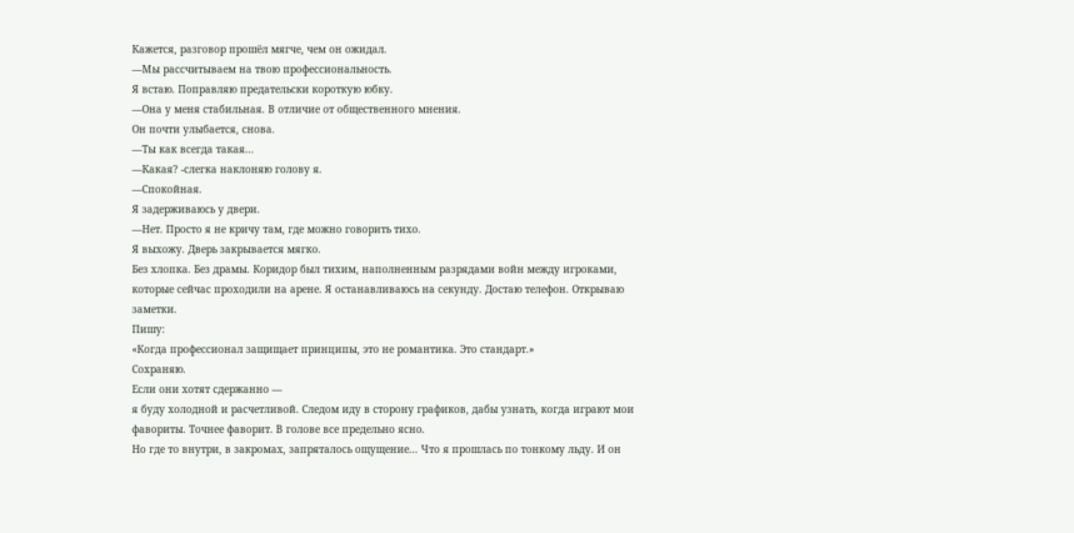Кажется, разговор прошёл мягче, чем он ожидал.
—Мы рассчитываем на твою профессиональность.
Я встаю. Поправляю предательски короткую юбку.
—Она у меня стабильная. В отличие от общественного мнения.
Он почти улыбается, снова.
—Ты как всегда такая...
—Какая? -слегка наклоняю голову я.
—Спокойная.
Я задерживаюсь у двери.
—Нет. Просто я не кричу там, где можно говорить тихо.
Я выхожу. Дверь закрывается мягко.
Без хлопка. Без драмы. Коридор был тихим, наполненным разрядами войн между игроками, которые сейчас проходили на арене. Я останавливаюсь на секунду. Достаю телефон. Открываю заметки.
Пишу:
«Когда профессионал защищает принципы, это не романтика. Это стандарт.»
Сохраняю.
Если они хотят сдержанно —
я буду холодной и расчетливой. Следом иду в сторону графиков, дабы узнать, когда играют мои фавориты. Точнее фаворит. В голове все предельно ясно.
Но где то внутри, в закромах, запряталось ощущение... Что я прошлась по тонкому льду. И он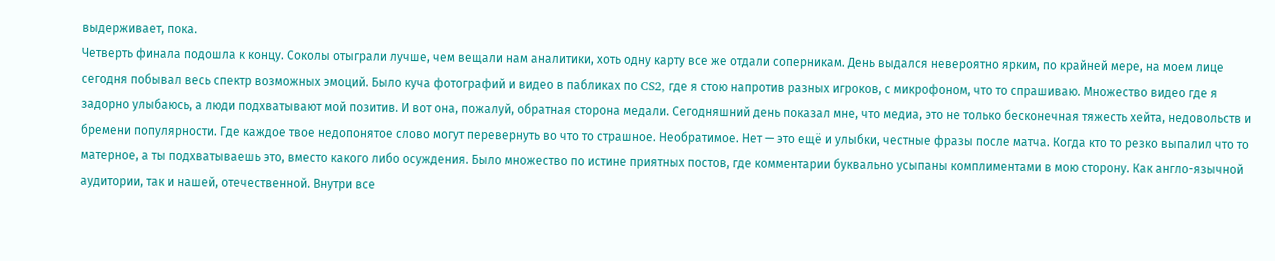выдерживает, пока.
Четверть финала подошла к концу. Соколы отыграли лучше, чем вещали нам аналитики, хоть одну карту все же отдали соперникам. День выдался невероятно ярким, по крайней мере, на моем лице сегодня побывал весь спектр возможных эмоций. Было куча фотографий и видео в пабликах по CS2, где я стою напротив разных игроков, с микрофоном, что то спрашиваю. Множество видео где я задорно улыбаюсь, а люди подхватывают мой позитив. И вот она, пожалуй, обратная сторона медали. Сегодняшний день показал мне, что медиа, это не только бесконечная тяжесть хейта, недовольств и бремени популярности. Где каждое твое недопонятое слово могут перевернуть во что то страшное. Необратимое. Нет — это ещё и улыбки, честные фразы после матча. Когда кто то резко выпалил что то матерное, а ты подхватываешь это, вместо какого либо осуждения. Было множество по истине приятных постов, где комментарии буквально усыпаны комплиментами в мою сторону. Как англо-язычной аудитории, так и нашей, отечественной. Внутри все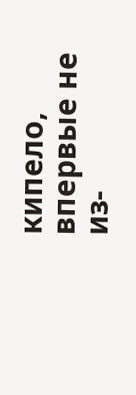кипело, впервые не из-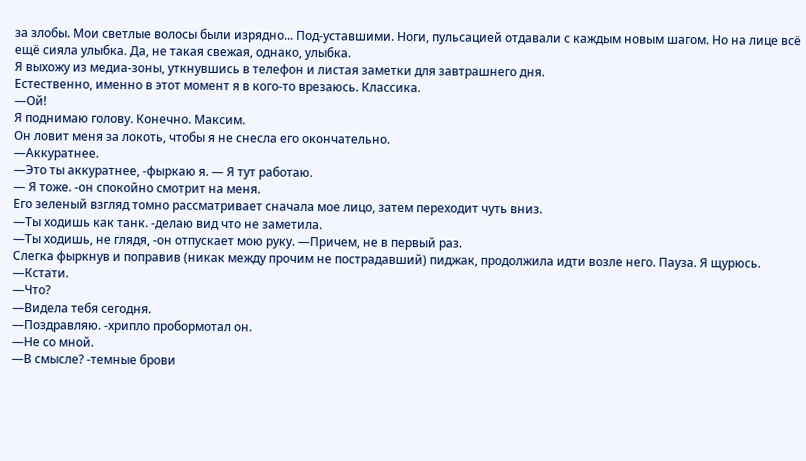за злобы. Мои светлые волосы были изрядно... Под-уставшими. Ноги, пульсацией отдавали с каждым новым шагом. Но на лице всё ещё сияла улыбка. Да, не такая свежая, однако, улыбка.
Я выхожу из медиа-зоны, уткнувшись в телефон и листая заметки для завтрашнего дня.
Естественно, именно в этот момент я в кого-то врезаюсь. Классика.
—Ой!
Я поднимаю голову. Конечно. Максим.
Он ловит меня за локоть, чтобы я не снесла его окончательно.
—Аккуратнее.
—Это ты аккуратнее, -фыркаю я. — Я тут работаю.
— Я тоже. -он спокойно смотрит на меня.
Его зеленый взгляд томно рассматривает сначала мое лицо, затем переходит чуть вниз.
—Ты ходишь как танк. -делаю вид что не заметила.
—Ты ходишь, не глядя, -он отпускает мою руку. —Причем, не в первый раз.
Слегка фыркнув и поправив (никак между прочим не пострадавший) пиджак, продолжила идти возле него. Пауза. Я щурюсь.
—Кстати.
—Что?
—Видела тебя сегодня.
—Поздравляю. -хрипло пробормотал он.
—Не со мной.
—В смысле? -темные брови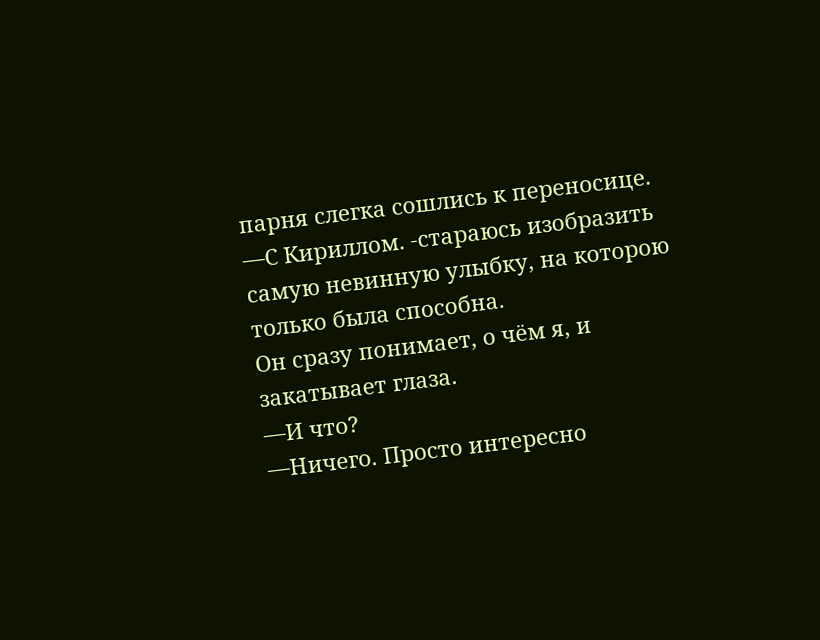парня слегка сошлись к переносице.
—С Кириллом. -стараюсь изобразить самую невинную улыбку, на которою только была способна.
Он сразу понимает, о чём я, и закатывает глаза.
—И что?
—Ничего. Просто интересно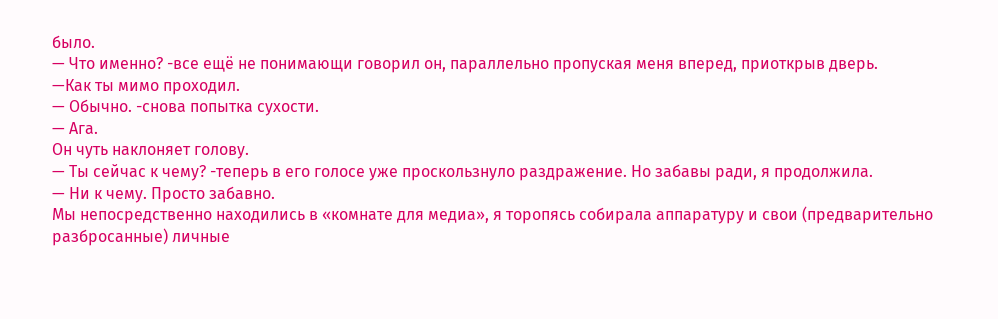было.
— Что именно? -все ещё не понимающи говорил он, параллельно пропуская меня вперед, приоткрыв дверь.
—Как ты мимо проходил.
— Обычно. -снова попытка сухости.
— Ага.
Он чуть наклоняет голову.
— Ты сейчас к чему? -теперь в его голосе уже проскользнуло раздражение. Но забавы ради, я продолжила.
— Ни к чему. Просто забавно.
Мы непосредственно находились в «комнате для медиа», я торопясь собирала аппаратуру и свои (предварительно разбросанные) личные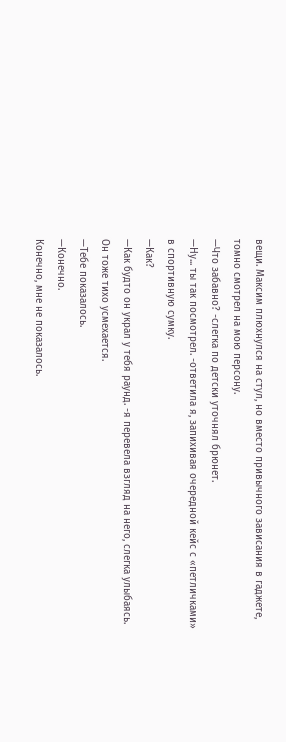вещи. Максим плюхнулся на стул, но вместо привычного зависания в гаджете, томно смотрел на мою персону.
—Что забавно? -слегка по детски уточнял брюнет.
—Ну... ты так посмотрел. -ответила я, запихивая очередной кейс с «петличками» в спортивную сумку.
—Как?
—Как будто он украл у тебя раунд. -я перевела взгляд на него, слегка улыбаясь.
Он тоже тихо усмехается.
—Тебе показалось.
—Конечно.
Конечно, мне не показалось.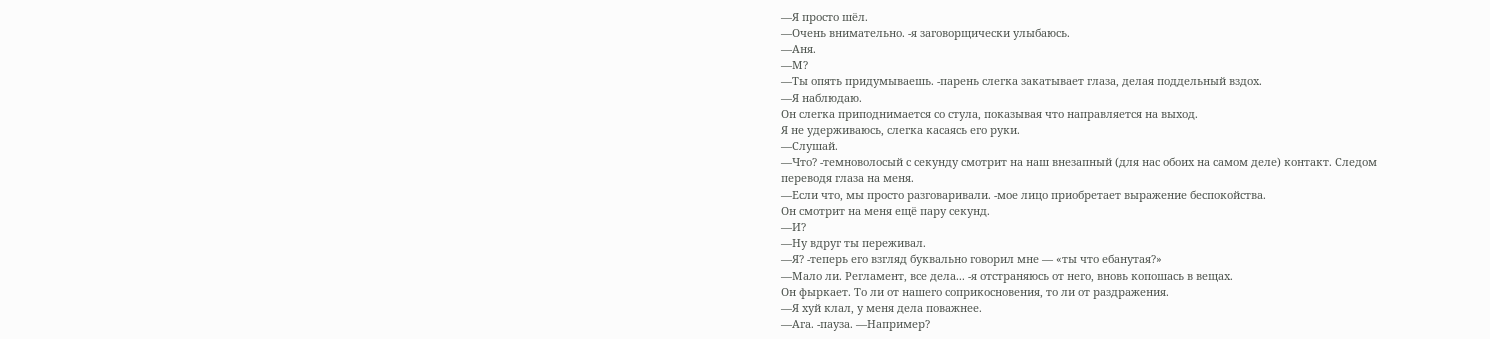—Я просто шёл.
—Очень внимательно. -я заговорщически улыбаюсь.
—Аня.
—М?
—Ты опять придумываешь. -парень слегка закатывает глаза, делая поддельный вздох.
—Я наблюдаю.
Он слегка приподнимается со стула, показывая что направляется на выход.
Я не удерживаюсь, слегка касаясь его руки.
—Слушай.
—Что? -темноволосый с секунду смотрит на наш внезапный (для нас обоих на самом деле) контакт. Следом переводя глаза на меня.
—Если что, мы просто разговаривали. -мое лицо приобретает выражение беспокойства.
Он смотрит на меня ещё пару секунд.
—И?
—Ну вдруг ты переживал.
—Я? -теперь его взгляд буквально говорил мне — «ты что ебанутая?»
—Мало ли. Регламент, все дела... -я отстраняюсь от него, вновь копошась в вещах.
Он фыркает. То ли от нашего соприкосновения, то ли от раздражения.
—Я хуй клал, у меня дела поважнее.
—Ага. -пауза. —Например?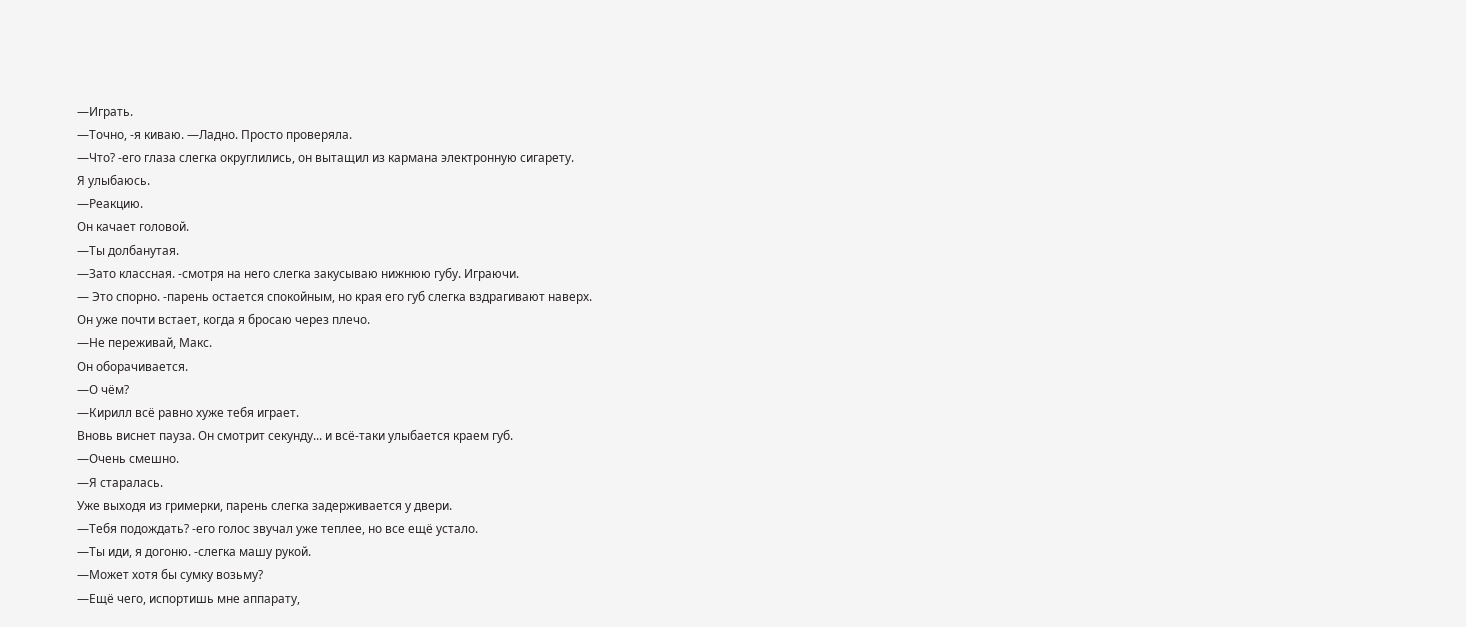—Играть.
—Точно, -я киваю. —Ладно. Просто проверяла.
—Что? -его глаза слегка округлились, он вытащил из кармана электронную сигарету.
Я улыбаюсь.
—Реакцию.
Он качает головой.
—Ты долбанутая.
—Зато классная. -смотря на него слегка закусываю нижнюю губу. Играючи.
— Это спорно. -парень остается спокойным, но края его губ слегка вздрагивают наверх.
Он уже почти встает, когда я бросаю через плечо.
—Не переживай, Макс.
Он оборачивается.
—О чём?
—Кирилл всё равно хуже тебя играет.
Вновь виснет пауза. Он смотрит секунду... и всё-таки улыбается краем губ.
—Очень смешно.
—Я старалась.
Уже выходя из гримерки, парень слегка задерживается у двери.
—Тебя подождать? -его голос звучал уже теплее, но все ещё устало.
—Ты иди, я догоню. -слегка машу рукой.
—Может хотя бы сумку возьму?
—Ещё чего, испортишь мне аппарату,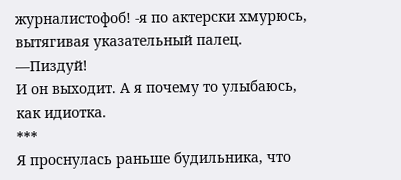журналистофоб! -я по актерски хмурюсь, вытягивая указательный палец. —Пиздуй!
И он выходит. А я почему то улыбаюсь, как идиотка.
***
Я проснулась раньше будильника, что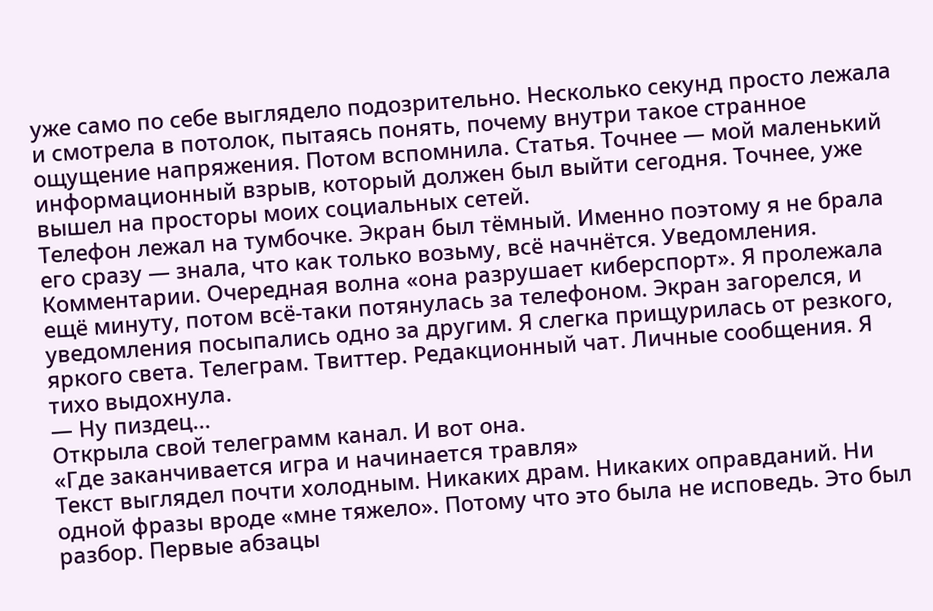уже само по себе выглядело подозрительно. Несколько секунд просто лежала и смотрела в потолок, пытаясь понять, почему внутри такое странное ощущение напряжения. Потом вспомнила. Статья. Точнее — мой маленький информационный взрыв, который должен был выйти сегодня. Точнее, уже вышел на просторы моих социальных сетей.
Телефон лежал на тумбочке. Экран был тёмный. Именно поэтому я не брала его сразу — знала, что как только возьму, всё начнётся. Уведомления. Комментарии. Очередная волна «она разрушает киберспорт». Я пролежала ещё минуту, потом всё-таки потянулась за телефоном. Экран загорелся, и уведомления посыпались одно за другим. Я слегка прищурилась от резкого, яркого света. Телеграм. Твиттер. Редакционный чат. Личные сообщения. Я тихо выдохнула.
— Ну пиздец...
Открыла свой телеграмм канал. И вот она.
«Где заканчивается игра и начинается травля»
Текст выглядел почти холодным. Никаких драм. Никаких оправданий. Ни одной фразы вроде «мне тяжело». Потому что это была не исповедь. Это был разбор. Первые абзацы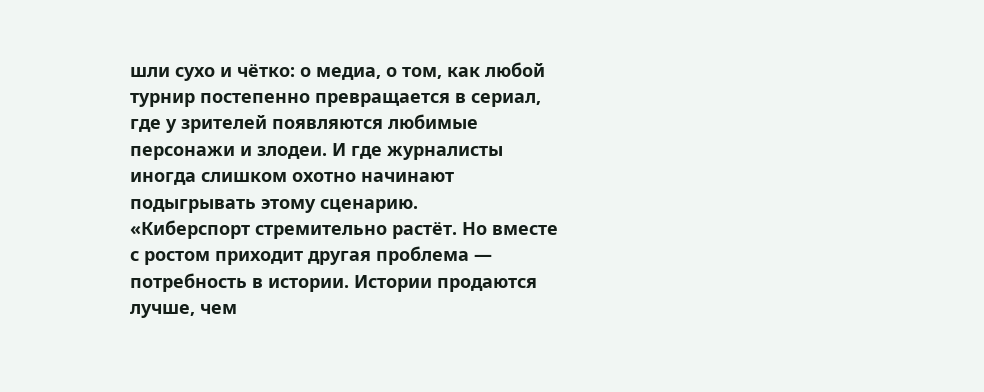шли сухо и чётко: о медиа, о том, как любой турнир постепенно превращается в сериал, где у зрителей появляются любимые персонажи и злодеи. И где журналисты иногда слишком охотно начинают подыгрывать этому сценарию.
«Киберспорт стремительно растёт. Но вместе с ростом приходит другая проблема — потребность в истории. Истории продаются лучше, чем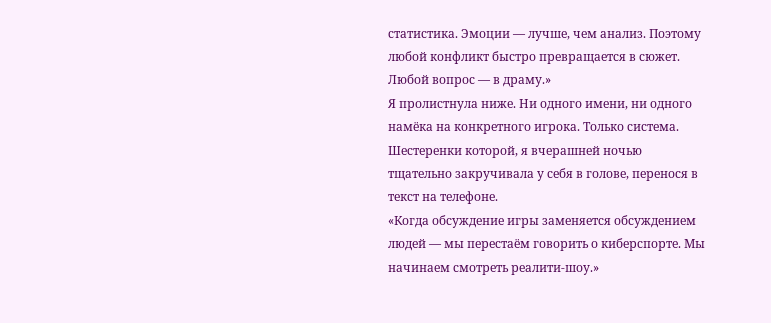статистика. Эмоции — лучше, чем анализ. Поэтому любой конфликт быстро превращается в сюжет. Любой вопрос — в драму.»
Я пролистнула ниже. Ни одного имени, ни одного намёка на конкретного игрока. Только система. Шестеренки которой, я вчерашней ночью тщательно закручивала у себя в голове, перенося в текст на телефоне.
«Когда обсуждение игры заменяется обсуждением людей — мы перестаём говорить о киберспорте. Мы начинаем смотреть реалити-шоу.»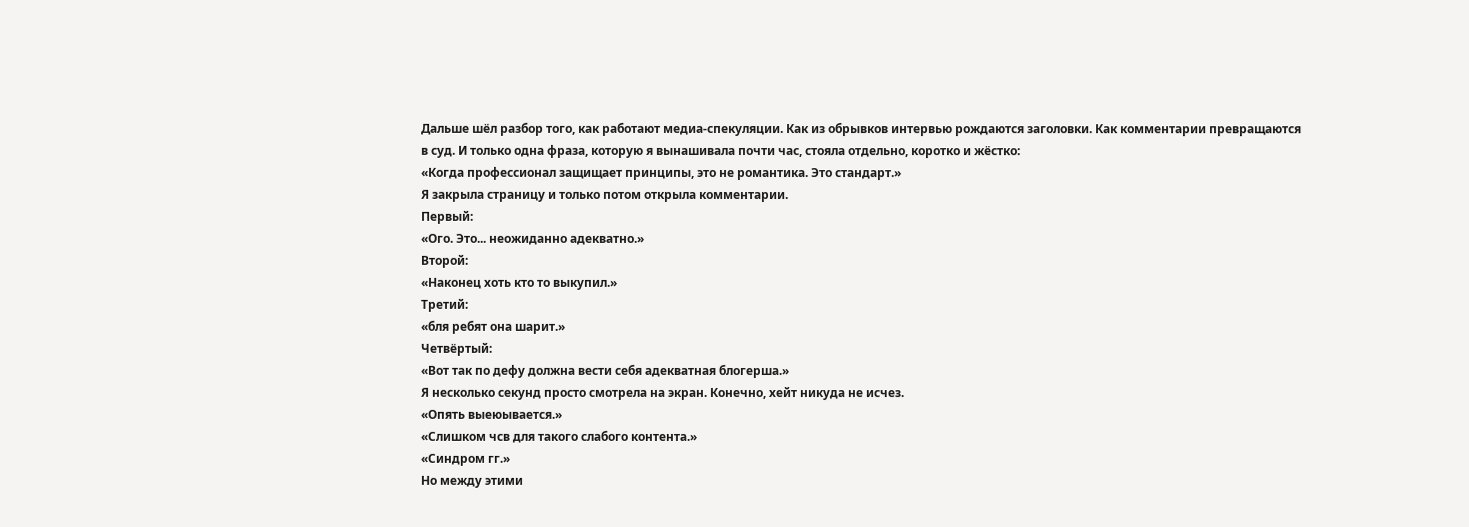Дальше шёл разбор того, как работают медиа-спекуляции. Как из обрывков интервью рождаются заголовки. Как комментарии превращаются в суд. И только одна фраза, которую я вынашивала почти час, стояла отдельно, коротко и жёстко:
«Когда профессионал защищает принципы, это не романтика. Это стандарт.»
Я закрыла страницу и только потом открыла комментарии.
Первый:
«Ого. Это... неожиданно адекватно.»
Второй:
«Наконец хоть кто то выкупил.»
Третий:
«бля ребят она шарит.»
Четвёртый:
«Вот так по дефу должна вести себя адекватная блогерша.»
Я несколько секунд просто смотрела на экран. Конечно, хейт никуда не исчез.
«Опять выеюывается.»
«Слишком чсв для такого слабого контента.»
«Синдром гг.»
Но между этими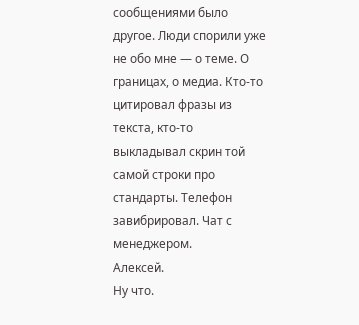сообщениями было другое. Люди спорили уже не обо мне — о теме. О границах, о медиа. Кто-то цитировал фразы из текста, кто-то выкладывал скрин той самой строки про стандарты. Телефон завибрировал. Чат с менеджером.
Алексей.
Ну что.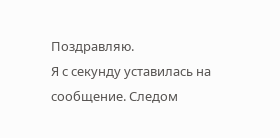Поздравляю.
Я с секунду уставилась на сообщение. Следом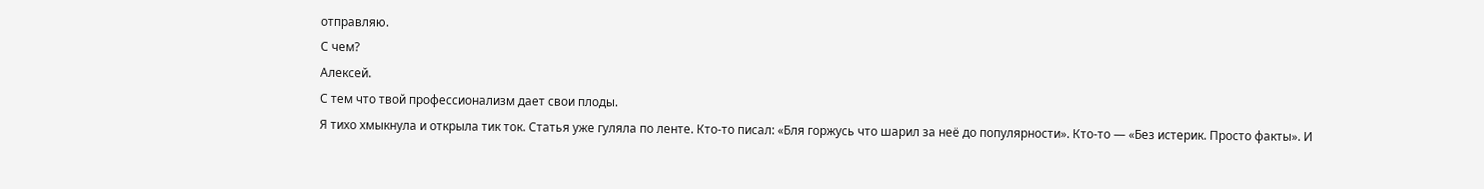отправляю.
С чем?
Алексей.
С тем что твой профессионализм дает свои плоды.
Я тихо хмыкнула и открыла тик ток. Статья уже гуляла по ленте. Кто-то писал: «Бля горжусь что шарил за неё до популярности». Кто-то — «Без истерик. Просто факты». И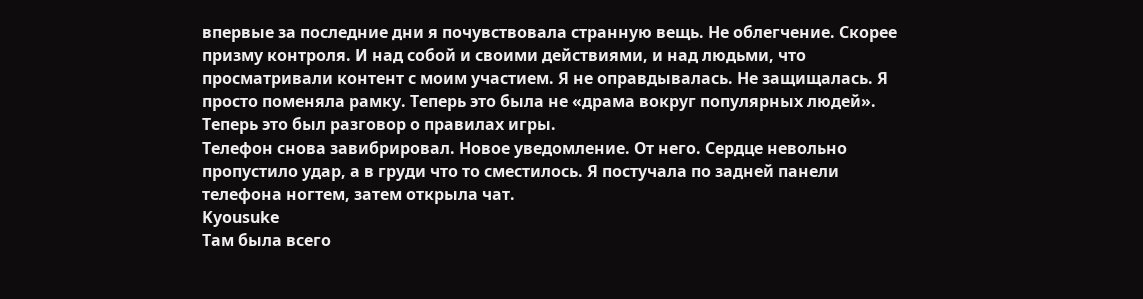впервые за последние дни я почувствовала странную вещь. Не облегчение. Скорее призму контроля. И над собой и своими действиями, и над людьми, что просматривали контент с моим участием. Я не оправдывалась. Не защищалась. Я просто поменяла рамку. Теперь это была не «драма вокруг популярных людей». Теперь это был разговор о правилах игры.
Телефон снова завибрировал. Новое уведомление. От него. Сердце невольно пропустило удар, а в груди что то сместилось. Я постучала по задней панели телефона ногтем, затем открыла чат.
Kyousuke
Там была всего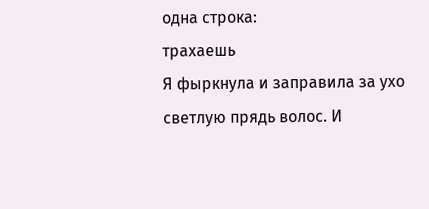одна строка:
трахаешь
Я фыркнула и заправила за ухо светлую прядь волос. И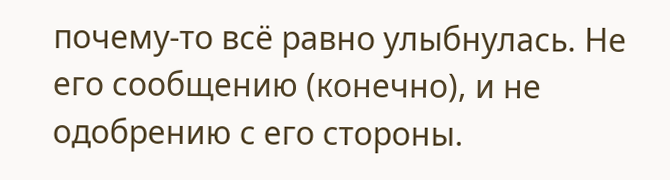почему-то всё равно улыбнулась. Не его сообщению (конечно), и не одобрению с его стороны.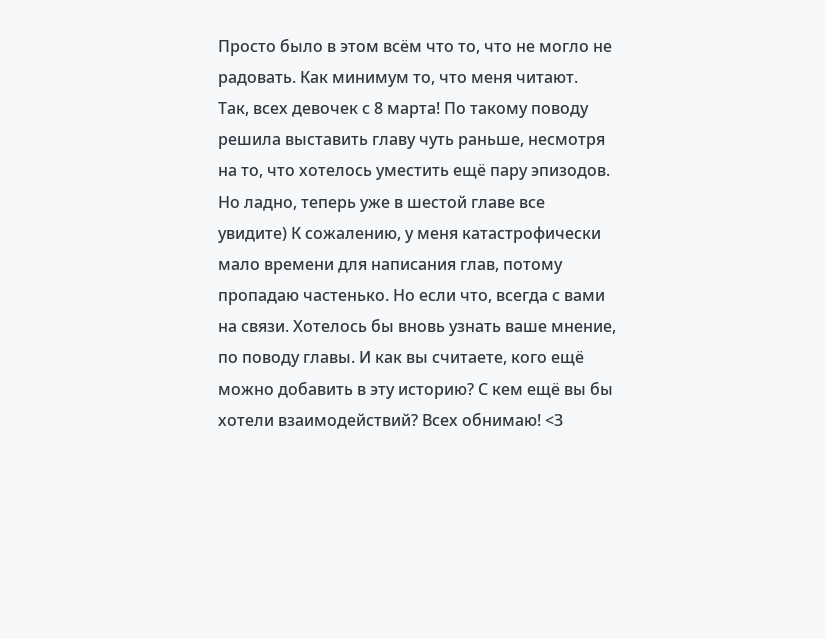Просто было в этом всём что то, что не могло не радовать. Как минимум то, что меня читают.
Так, всех девочек с 8 марта! По такому поводу решила выставить главу чуть раньше, несмотря на то, что хотелось уместить ещё пару эпизодов. Но ладно, теперь уже в шестой главе все увидите) К сожалению, у меня катастрофически мало времени для написания глав, потому пропадаю частенько. Но если что, всегда с вами на связи. Хотелось бы вновь узнать ваше мнение, по поводу главы. И как вы считаете, кого ещё можно добавить в эту историю? С кем ещё вы бы хотели взаимодействий? Всех обнимаю! <З